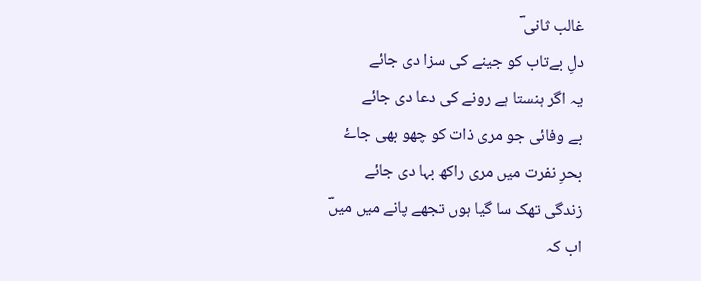غالب ثانی ؔ
دلِ بےتاب کو جینے کی سزا دی جائے
یہ اگر ہنستا ہے رونے کی دعا دی جائے
بے وفائی جو مری ذات کو چھو بھی جاۓ
بحرِ نفرت میں مری راکھ بہا دی جائے
زندگی تھک سا گیا ہوں تجھے پانے میں میںؔ
اب کہ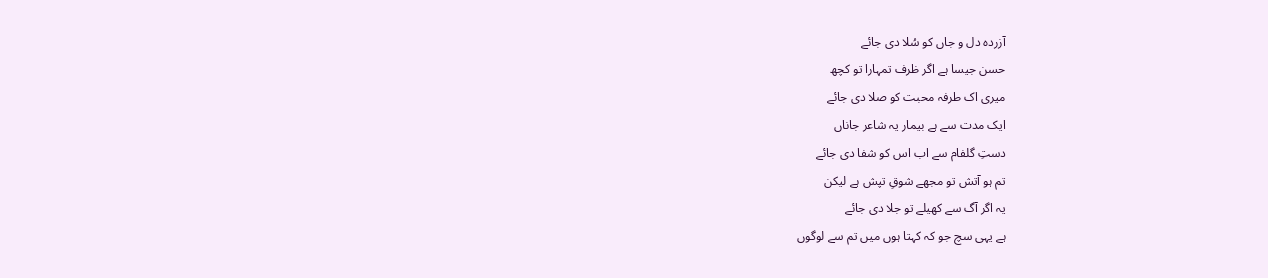آزردہ دل و جاں کو سُلا دی جائے
حسن جیسا ہے اگر ظرف تمہارا تو کچھ
میری اک طرفہ محبت کو صلا دی جائے
ایک مدت سے ہے بیمار یہ شاعر جاناں
دستِ گلفام سے اب اس کو شفا دی جائے
تم ہو آتش تو مجھے شوقِ تپش ہے لیکن
یہ اگر آگ سے کھیلے تو جلا دی جائے
ہے یہی سچ جو کہ کہتا ہوں میں تم سے لوگوں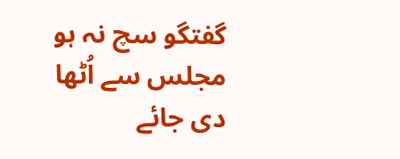گفتگو سچ نہ ہو مجلس سے اُٹھا دی جائے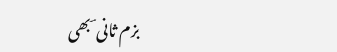بزم ثانی ؔ بھی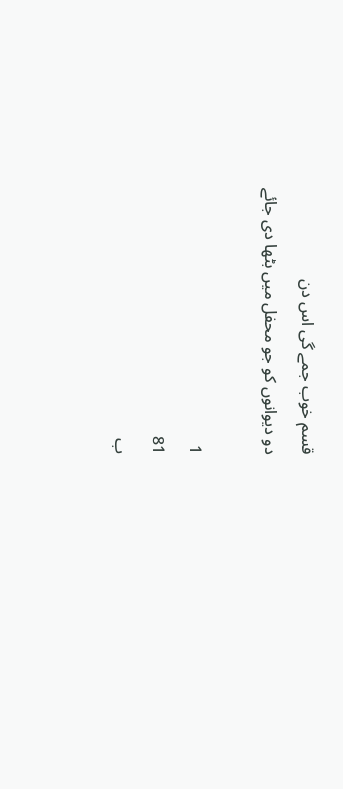قسم خوب جمے گی اس دن
دو دیوانوں کو جو محفل میں بٹھا دی جائے

1
81
ب